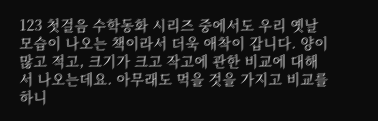123 첫걸음 수학동화 시리즈 중에서도 우리 옛날 모습이 나오는 책이라서 더욱 애착이 갑니다. 양이 많고 적고, 크기가 크고 작고에 관한 비교에 대해서 나오는데요. 아무래도 먹을 것을 가지고 비교를 하니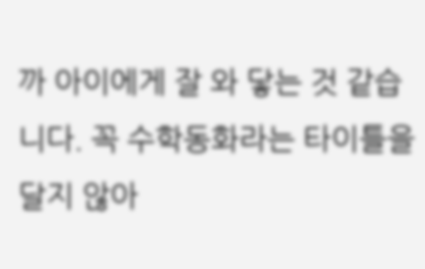까 아이에게 잘 와 닿는 것 같습니다. 꼭 수학동화라는 타이틀을 달지 않아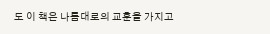도 이 책은 나름대로의 교훈을 가지고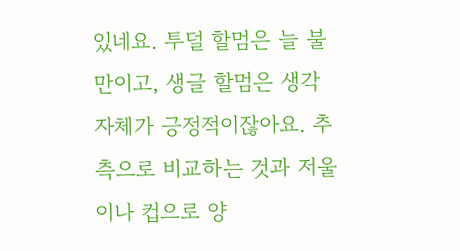있네요. 투덜 할멈은 늘 불만이고, 생글 할멈은 생각 자체가 긍정적이잖아요. 추측으로 비교하는 것과 저울이나 컵으로 양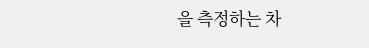을 측정하는 차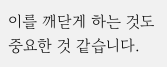이를 깨닫게 하는 것도 중요한 것 같습니다.